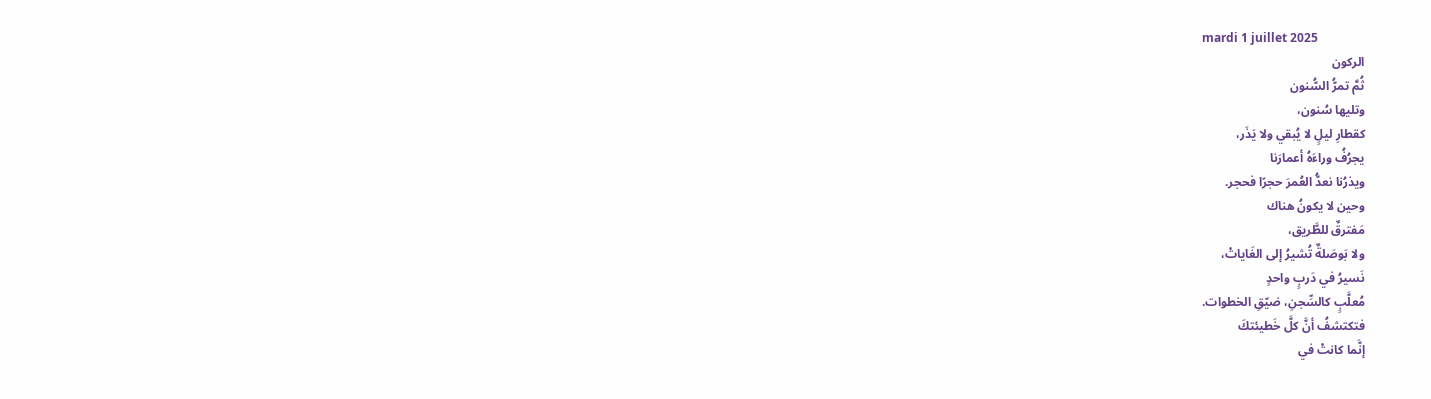mardi 1 juillet 2025
الركون
ثُمَّ تمرُّ السُّنون
وتليها سُنون،
كقطارِ ليلٍ لا يُبقي ولا يَذَر،
يجرُفُ وراءَهُ أعمارَنا
ويذرُنا نعدُّ العُمرَ حجرًا فحجر.
وحين لا يكونُ هناك
مَفترقٌ للطَّريق،
ولا بَوصَلةٌ تُشيرُ إلى الغَاياتْ،
نَسيرُ في دَربٍ واحدٍ
مُعلَّبٍ كالسِّجنِ، ضيّقِ الخطوات.
فتكتشفُ أنَّ كلَّ خَطيئتكَ
إنَّما كانتْ في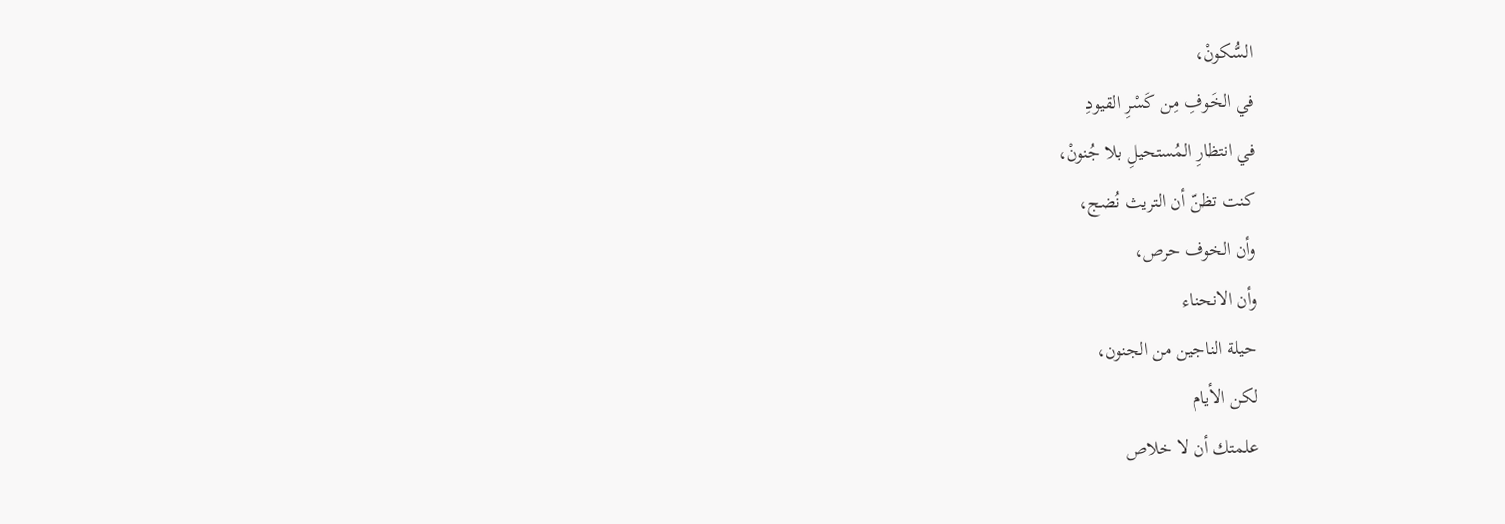السُّكونْ،
في الخَوفِ مِن كَسْرِ القيودِ
في انتظارِ المُستحيلِ بلا جُنونْ،
كنت تظنّ أن التريث نُضج،
وأن الخوف حرص،
وأن الانحناء
حيلة الناجين من الجنون،
لكن الأيام
علمتك أن لا خلاص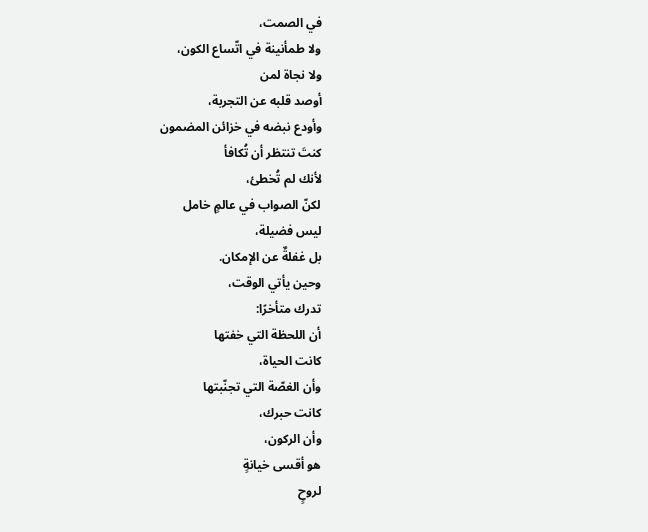في الصمت،
ولا طمأنينة في اتّساع الكون،
ولا نجاة لمن
أوصد قلبه عن التجربة،
وأودع نبضه في خزائن المضمون
كنتَ تنتظر أن تُكافأ
لأنك لم تُخطئ،
لكنّ الصواب في عالمٍ خامل
ليس فضيلة،
بل غفلةٌ عن الإمكان.
وحين يأتي الوقت،
تدرك متأخرًا:
أن اللحظة التي خفتها
كانت الحياة،
وأن الغصّة التي تجنّبتها
كانت حبرك،
وأن الركون،
هو أقسى خيانةٍ
لروحٍ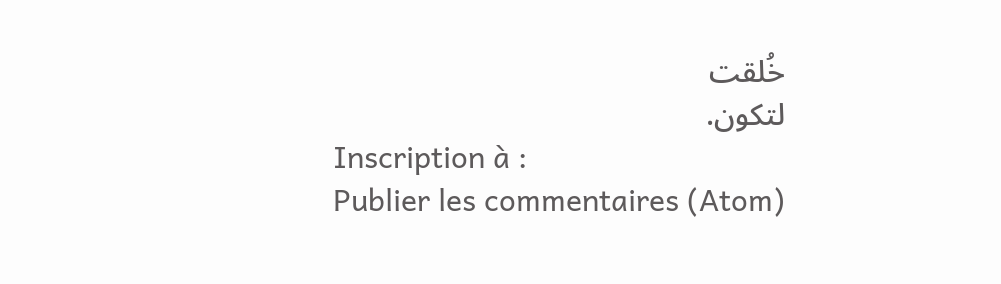خُلقت
لتكون.
Inscription à :
Publier les commentaires (Atom)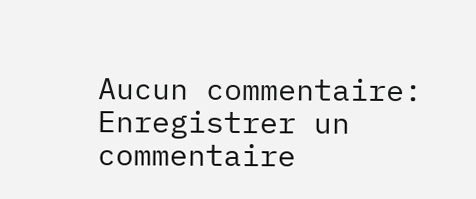Aucun commentaire:
Enregistrer un commentaire